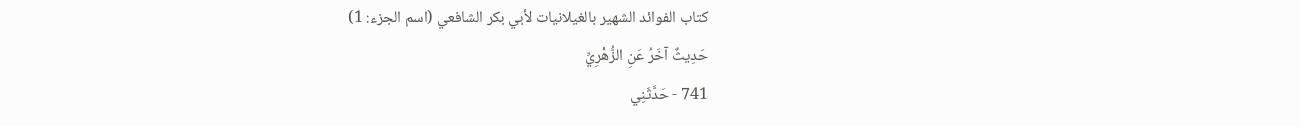كتاب الفوائد الشهير بالغيلانيات لأبي بكر الشافعي (اسم الجزء: 1)
حَدِيثٌ آخَرُ عَنِ الزُّهْرِيِّ
741 - حَدَّثَنِي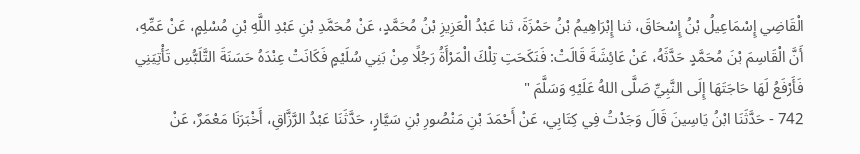الْقَاضِي إِسْمَاعِيلُ بْنُ إِسْحَاقَ، ثنا إِبْرَاهِيمُ بْنُ حَمْزَةَ، ثنا عَبْدُ الْعَزِيزِ بْنُ مُحَمَّدٍ، عَنْ مُحَمَّدِ بْنِ عَبْدِ اللَّهِ بْنِ مُسْلِمٍ، عَنْ عَمِّهِ، أَنَّ الْقَاسِمَ بْنَ مُحَمَّدٍ حَدَّثَهُ، عَنْ عَائِشَةَ قَالَتْ: فَنَكَحَتِ تِلْكَ الْمَرْأَةُ رَجُلًا مِنْ بَنِي سُلَيْمٍ فَكَانَتْ عِنْدَهُ حَسَنَةَ التَّلَبُّسِ تَأْتِيَنِي فَأَرْفَعُ لَهَا حَاجَتَهَا إِلَى النَّبِيِّ صَلَّى اللهُ عَلَيْهِ وَسَلَّمَ "
742 - حَدَّثَنَا ابْنُ يَاسِينَ قَالَ وَجَدْتُ فِي كِتَابِي، عَنْ أَحْمَدَ بْنِ مَنْصُورِ بْنِ سَيَّارٍ، حَدَّثَنَا عَبْدُ الرَّزَّاقِ، أَخْبَرَنَا مَعْمَرٌ، عَنْ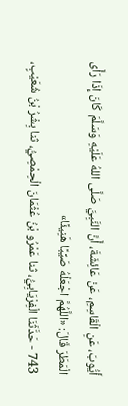أَيُّوبَ، عَنِ الْقَاسِمِ، عَنْ عَائِشَةَ، أَنَّ النَّبِيَّ صَلَّى اللهُ عَلَيْهِ وَسَلَّمَ كَانَ إِذَا رَأَى الْمَطَرَ قَالَ: «اللَّهُمَّ اجْعَلْهُ صَيِّبًا هَنِيئًا»
743 - حَدَّثَنَا الْفِرْيَابِيُّ، ثنا عَمْرُو بْنُ عُثْمَانَ الْحِمْصِيُّ، ثنا بِشْرُ بْنُ شُعَيْبٍ،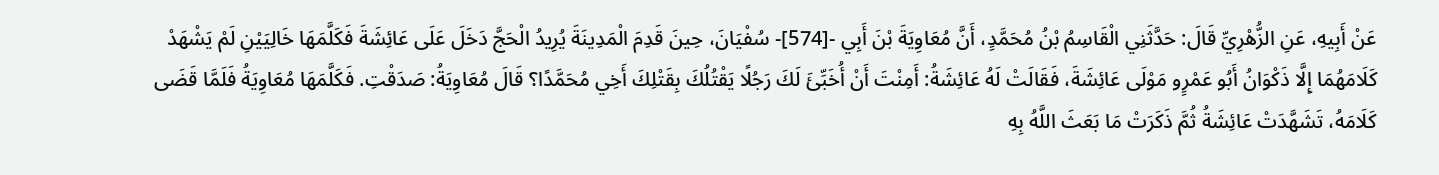عَنْ أَبِيهِ، عَنِ الزُّهْرِيِّ قَالَ: حَدَّثَنِي الْقَاسِمُ بْنُ مُحَمَّدٍ، أَنَّ مُعَاوِيَةَ بْنَ أَبِي -[574]- سُفْيَانَ، حِينَ قَدِمَ الْمَدِينَةَ يُرِيدُ الْحَجَّ دَخَلَ عَلَى عَائِشَةَ فَكَلَّمَهَا خَالِيَيْنِ لَمْ يَشْهَدْ كَلَامَهُمَا إِلَّا ذَكْوَانُ أَبُو عَمْرٍو مَوْلَى عَائِشَةَ، فَقَالَتْ لَهُ عَائِشَةُ: أَمِنْتَ أَنْ أُخَبِّئَ لَكَ رَجُلًا يَقْتُلُكَ بِقَتْلِكَ أَخِي مُحَمَّدًا؟ قَالَ مُعَاوِيَةُ: صَدَقْتِ. فَكَلَّمَهَا مُعَاوِيَةُ فَلَمَّا قَضَى كَلَامَهُ، تَشَهَّدَتْ عَائِشَةُ ثُمَّ ذَكَرَتْ مَا بَعَثَ اللَّهُ بِهِ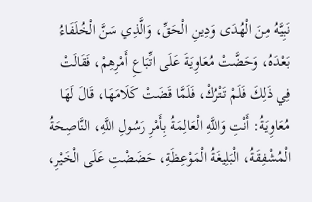نَبِيَّهُ مِنَ الْهُدَى وَدِينِ الْحَقِّ، وَالَّذِي سَنَّ الْخُلَفَاءُ بَعْدَهُ، وَحَضَّتْ مُعَاوِيَةَ عَلَى اتِّبَاعِ أَمْرِهِمْ، فَقَالَتْ فِي ذَلِكَ فَلَمْ تَتْرُكْ، فَلَمَّا قَضَتْ كَلَامَهَا، قَالَ لَهَا مُعَاوِيَةُ: أَنْتِ وَاللَّهِ الْعَالِمَةُ بِأَمْرِ رَسُولِ اللَّهِ، النَّاصِحَةُ الْمُشْفِقَةُ، الْبَلِيغَةُ الْمَوْعِظَةِ، حَضَضْتِ عَلَى الْخَيْرِ،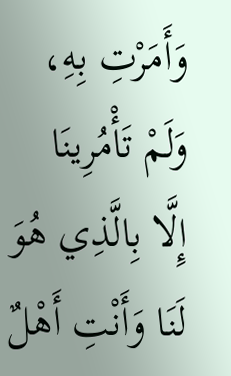وَأَمَرْتِ بِهِ، وَلَمْ تَأْمُرِينَا إِلَّا بِالَّذِي هُوَ لَنَا وَأَنْتِ أَهْلٌ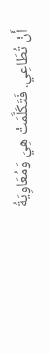أَنْ تُطَاعِي. فَتَكَلَّمَتْ هِيَ وَمُعَاوِيَةُ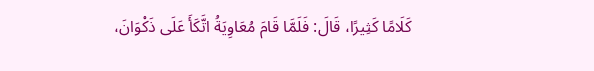كَلَامًا كَثِيرًا، قَالَ: فَلَمَّا قَامَ مُعَاوِيَةُ اتَّكَأَ عَلَى ذَكْوَانَ،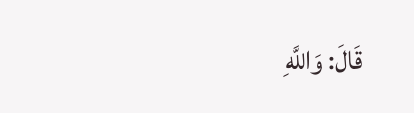قَالَ: وَاللَّهِ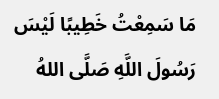مَا سَمِعْتُ خَطِيبًا لَيْسَ رَسُولَ اللَّهِ صَلَّى اللهُ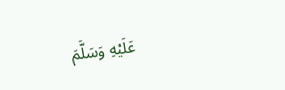عَلَيْهِ وَسَلَّمَ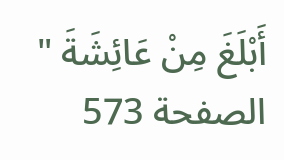أَبْلَغَ مِنْ عَائِشَةَ "
الصفحة 573